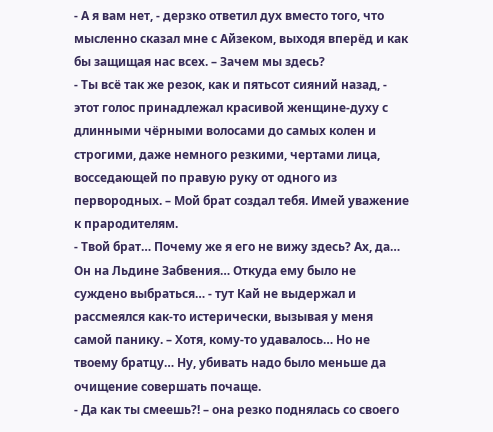- А я вам нет, - дерзко ответил дух вместо того, что мысленно сказал мне с Айзеком, выходя вперёд и как бы защищая нас всех. – Зачем мы здесь?
- Ты всё так же резок, как и пятьсот сияний назад, - этот голос принадлежал красивой женщине-духу с длинными чёрными волосами до самых колен и строгими, даже немного резкими, чертами лица, восседающей по правую руку от одного из первородных. – Мой брат создал тебя. Имей уважение к прародителям.
- Твой брат… Почему же я его не вижу здесь? Ах, да… Он на Льдине Забвения… Откуда ему было не суждено выбраться… - тут Кай не выдержал и рассмеялся как-то истерически, вызывая у меня самой панику. – Хотя, кому-то удавалось… Но не твоему братцу… Ну, убивать надо было меньше да очищение совершать почаще.
- Да как ты смеешь?! – она резко поднялась со своего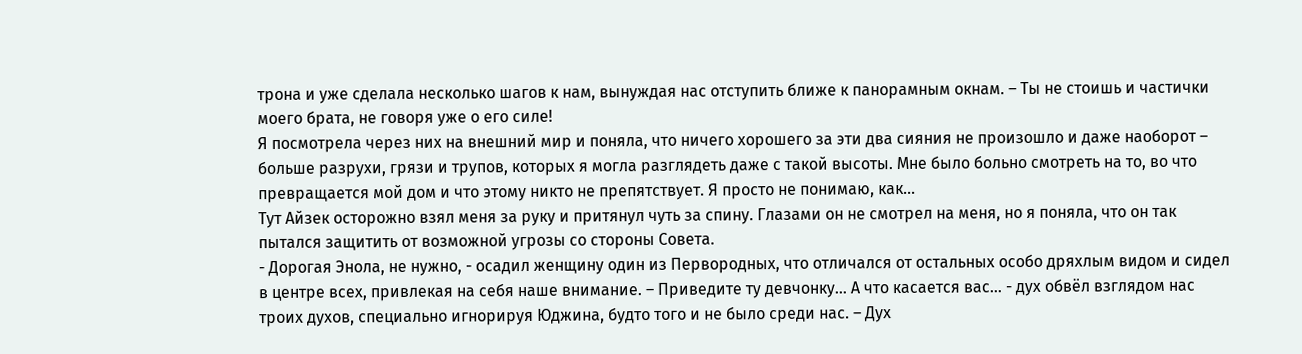трона и уже сделала несколько шагов к нам, вынуждая нас отступить ближе к панорамным окнам. – Ты не стоишь и частички моего брата, не говоря уже о его силе!
Я посмотрела через них на внешний мир и поняла, что ничего хорошего за эти два сияния не произошло и даже наоборот – больше разрухи, грязи и трупов, которых я могла разглядеть даже с такой высоты. Мне было больно смотреть на то, во что превращается мой дом и что этому никто не препятствует. Я просто не понимаю, как…
Тут Айзек осторожно взял меня за руку и притянул чуть за спину. Глазами он не смотрел на меня, но я поняла, что он так пытался защитить от возможной угрозы со стороны Совета.
- Дорогая Энола, не нужно, - осадил женщину один из Первородных, что отличался от остальных особо дряхлым видом и сидел в центре всех, привлекая на себя наше внимание. – Приведите ту девчонку… А что касается вас… - дух обвёл взглядом нас троих духов, специально игнорируя Юджина, будто того и не было среди нас. – Дух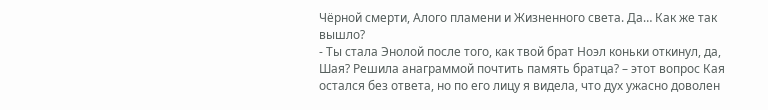Чёрной смерти, Алого пламени и Жизненного света. Да… Как же так вышло?
- Ты стала Энолой после того, как твой брат Ноэл коньки откинул, да, Шая? Решила анаграммой почтить память братца? – этот вопрос Кая остался без ответа, но по его лицу я видела, что дух ужасно доволен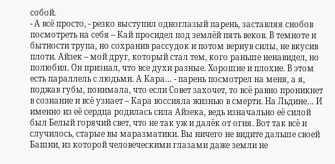собой.
- А всё просто, - резко выступил одноглазый парень, заставляя снобов посмотреть на себя – Кай просидел под землёй пять веков. В темноте и бытности трупа, но сохранив рассудок и потом вернув силы, не вкусив плоти. Айзек – мой друг, который стал тем, кого раньше ненавидел, но полюбил. Он признал, что все духи разные. Хорошие и плохие. В этом есть параллель с людьми. А Кара… - парень посмотрел на меня, а я, поджав губы, понимала, что если Совет захочет, то всё равно проникнет в сознание и всё узнает – Кара воссияла жизнью в смерти. На Льдине… И именно из её сердца родилась сила Айзека, ведь изначально её силой был Белый горячий свет, что не так уж и далёк от огня. Вот так всё и случилось, старые вы маразматики. Вы ничего не видите дальше своей Башни, из которой человеческими глазами даже земли не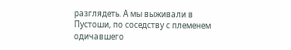разглядеть. А мы выживали в Пустоши, по соседству с племенем одичавшего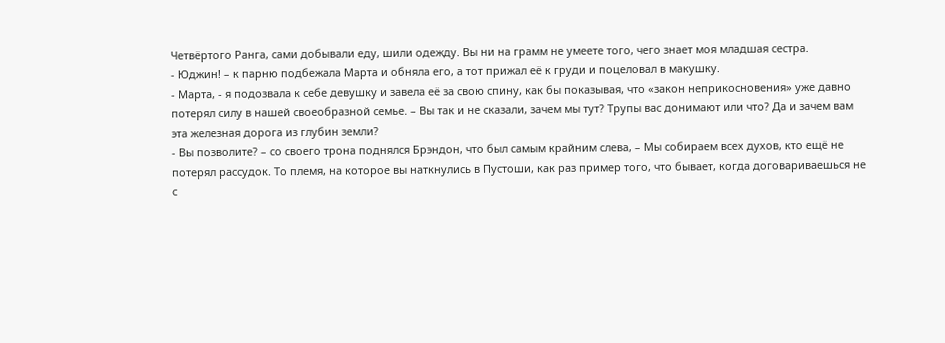Четвёртого Ранга, сами добывали еду, шили одежду. Вы ни на грамм не умеете того, чего знает моя младшая сестра.
- Юджин! – к парню подбежала Марта и обняла его, а тот прижал её к груди и поцеловал в макушку.
- Марта, - я подозвала к себе девушку и завела её за свою спину, как бы показывая, что «закон неприкосновения» уже давно потерял силу в нашей своеобразной семье. – Вы так и не сказали, зачем мы тут? Трупы вас донимают или что? Да и зачем вам эта железная дорога из глубин земли?
- Вы позволите? – со своего трона поднялся Брэндон, что был самым крайним слева, – Мы собираем всех духов, кто ещё не потерял рассудок. То племя, на которое вы наткнулись в Пустоши, как раз пример того, что бывает, когда договариваешься не с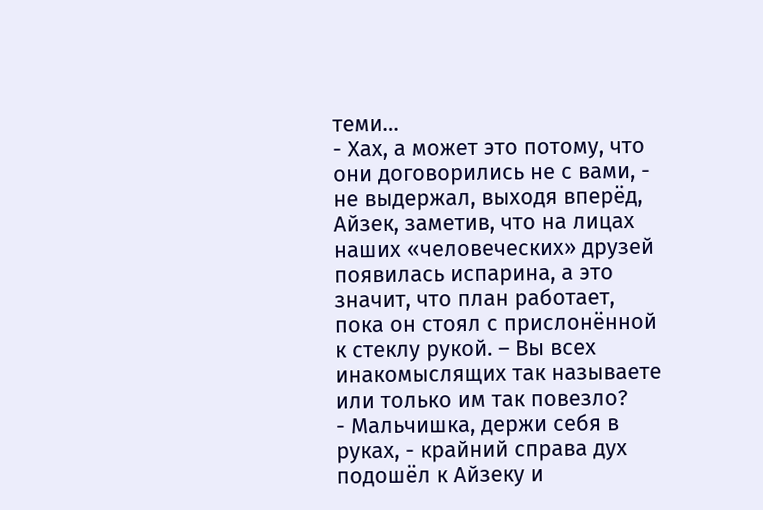теми…
- Хах, а может это потому, что они договорились не с вами, - не выдержал, выходя вперёд, Айзек, заметив, что на лицах наших «человеческих» друзей появилась испарина, а это значит, что план работает, пока он стоял с прислонённой к стеклу рукой. – Вы всех инакомыслящих так называете или только им так повезло?
- Мальчишка, держи себя в руках, - крайний справа дух подошёл к Айзеку и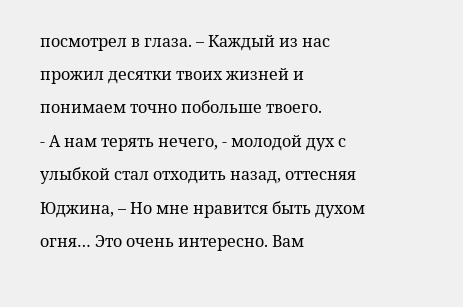посмотрел в глаза. – Каждый из нас прожил десятки твоих жизней и понимаем точно побольше твоего.
- А нам терять нечего, - молодой дух с улыбкой стал отходить назад, оттесняя Юджина, – Но мне нравится быть духом огня… Это очень интересно. Вам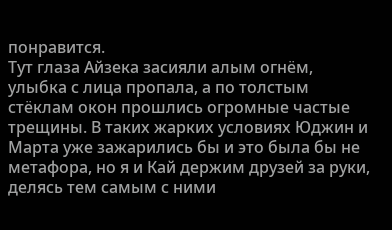понравится.
Тут глаза Айзека засияли алым огнём, улыбка с лица пропала, а по толстым стёклам окон прошлись огромные частые трещины. В таких жарких условиях Юджин и Марта уже зажарились бы и это была бы не метафора, но я и Кай держим друзей за руки, делясь тем самым с ними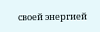своей энергией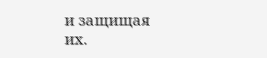и защищая их.